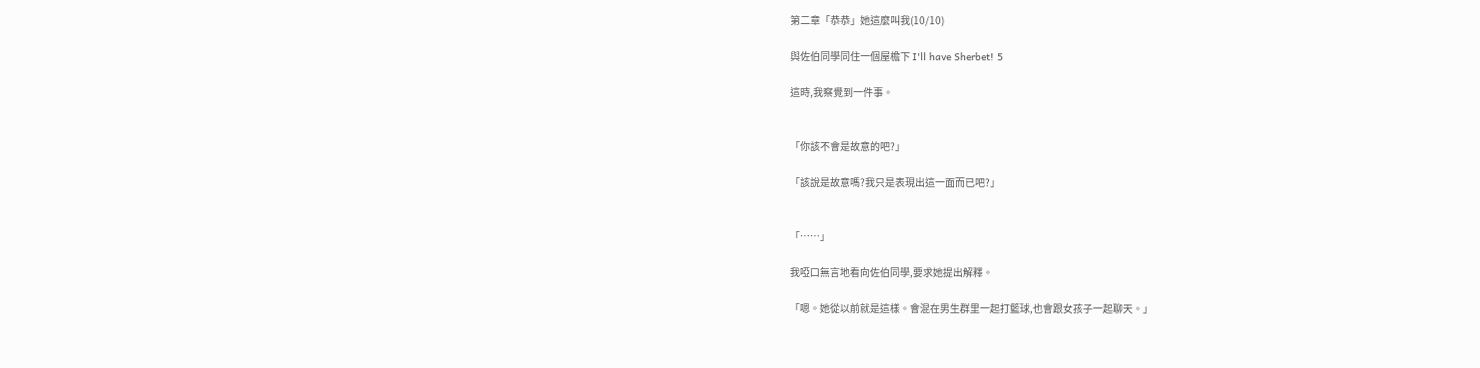第二章「恭恭」她這麼叫我(10/10)

與佐伯同學同住一個屋檐下 I'll have Sherbet! 5

這時,我察覺到一件事。


「你該不會是故意的吧?」

「該說是故意嗎?我只是表現出這一面而已吧?」


「……」

我啞口無言地看向佐伯同學,要求她提出解釋。

「嗯。她從以前就是這樣。會混在男生群里一起打籃球,也會跟女孩子一起聊天。」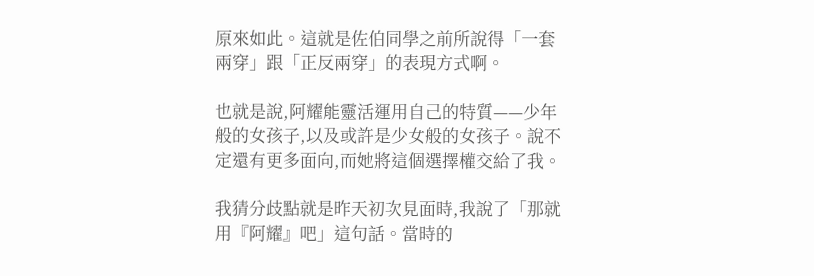原來如此。這就是佐伯同學之前所說得「一套兩穿」跟「正反兩穿」的表現方式啊。

也就是說,阿耀能靈活運用自己的特質——少年般的女孩子,以及或許是少女般的女孩子。說不定還有更多面向,而她將這個選擇權交給了我。

我猜分歧點就是昨天初次見面時,我說了「那就用『阿耀』吧」這句話。當時的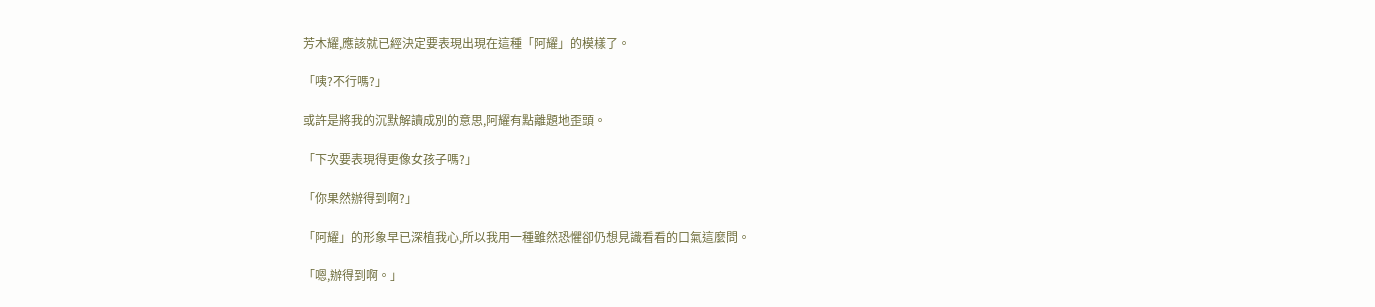芳木耀,應該就已經決定要表現出現在這種「阿耀」的模樣了。

「咦?不行嗎?」

或許是將我的沉默解讀成別的意思,阿耀有點離題地歪頭。

「下次要表現得更像女孩子嗎?」

「你果然辦得到啊?」

「阿耀」的形象早已深植我心,所以我用一種雖然恐懼卻仍想見識看看的口氣這麼問。

「嗯,辦得到啊。」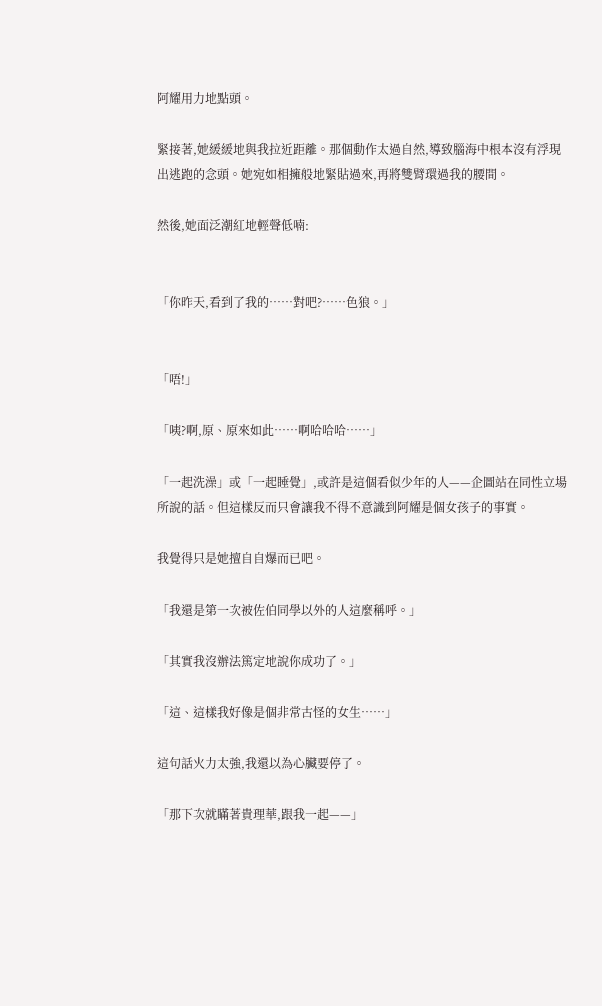阿耀用力地點頭。

緊接著,她緩緩地與我拉近距離。那個動作太過自然,導致腦海中根本沒有浮現出逃跑的念頭。她宛如相擁般地緊貼過來,再將雙臂環過我的腰間。

然後,她面泛潮紅地輕聲低喃:


「你昨天,看到了我的……對吧?……色狼。」


「唔!」

「咦?啊,原、原來如此……啊哈哈哈……」

「一起洗澡」或「一起睡覺」,或許是這個看似少年的人——企圖站在同性立場所說的話。但這樣反而只會讓我不得不意識到阿耀是個女孩子的事實。

我覺得只是她擅自自爆而已吧。

「我還是第一次被佐伯同學以外的人這麼稱呼。」

「其實我沒辦法篤定地說你成功了。」

「這、這樣我好像是個非常古怪的女生……」

這句話火力太強,我還以為心臟要停了。

「那下次就瞞著貴理華,跟我一起——」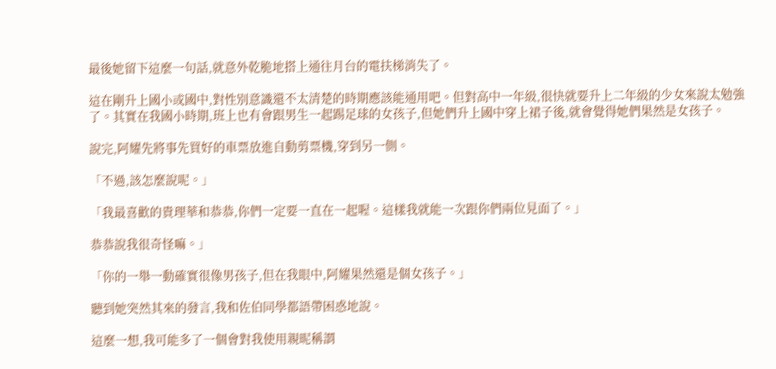最後她留下這麼一句話,就意外乾脆地搭上通往月台的電扶梯消失了。

這在剛升上國小或國中,對性別意識還不太清楚的時期應該能通用吧。但對高中一年級,很快就要升上二年級的少女來說太勉強了。其實在我國小時期,班上也有會跟男生一起踢足球的女孩子,但她們升上國中穿上裙子後,就會覺得她們果然是女孩子。

說完,阿耀先將事先買好的車票放進自動剪票機,穿到另一側。

「不過,該怎麼說呢。」

「我最喜歡的貴理華和恭恭,你們一定要一直在一起喔。這樣我就能一次跟你們兩位見面了。」

恭恭說我很奇怪嘛。」

「你的一舉一動確實很像男孩子,但在我眼中,阿耀果然還是個女孩子。」

聽到她突然其來的發言,我和佐伯同學都語帶困惑地說。

這麼一想,我可能多了一個會對我使用親昵稱謂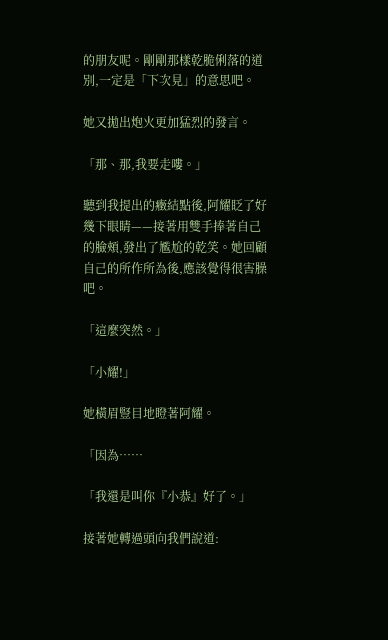的朋友呢。剛剛那樣乾脆俐落的道別,一定是「下次見」的意思吧。

她又拋出炮火更加猛烈的發言。

「那、那,我要走嘍。」

聽到我提出的癥結點後,阿耀眨了好幾下眼睛——接著用雙手捧著自己的臉頰,發出了尷尬的乾笑。她回顧自己的所作所為後,應該覺得很害臊吧。

「這麼突然。」

「小耀!」

她橫眉豎目地瞪著阿耀。

「因為……

「我還是叫你『小恭』好了。」

接著她轉過頭向我們說道: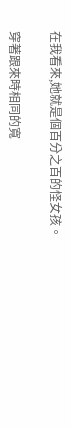在我看來,她就是個百分之百的怪女孩。

穿著跟來時相同的寬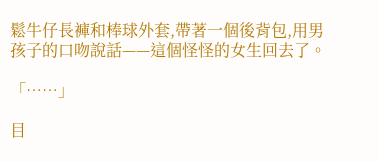鬆牛仔長褲和棒球外套,帶著一個後背包,用男孩子的口吻說話——這個怪怪的女生回去了。

「……」

目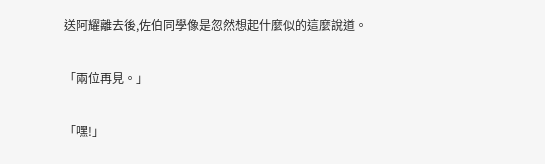送阿耀離去後,佐伯同學像是忽然想起什麼似的這麼說道。

「兩位再見。」

「嘿!」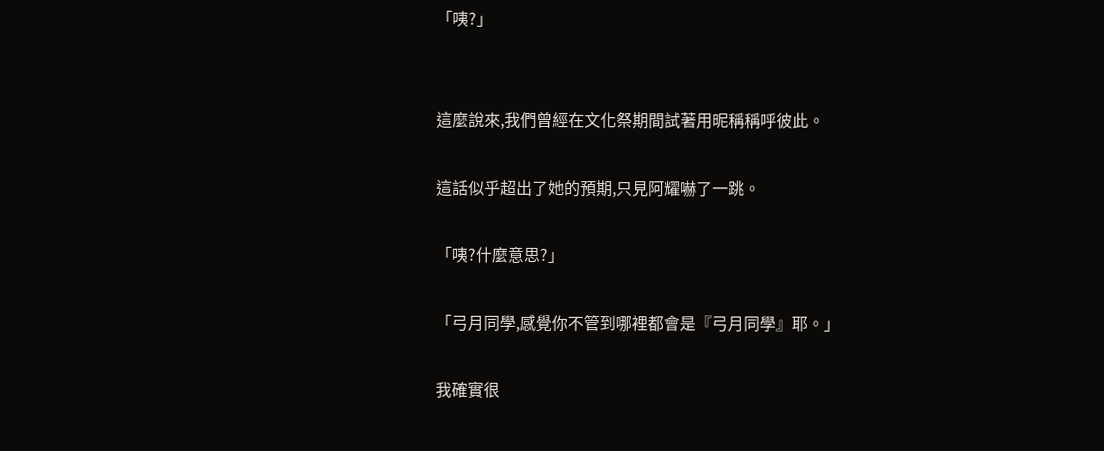「咦?」


這麼說來,我們曾經在文化祭期間試著用昵稱稱呼彼此。

這話似乎超出了她的預期,只見阿耀嚇了一跳。

「咦?什麼意思?」

「弓月同學,感覺你不管到哪裡都會是『弓月同學』耶。」

我確實很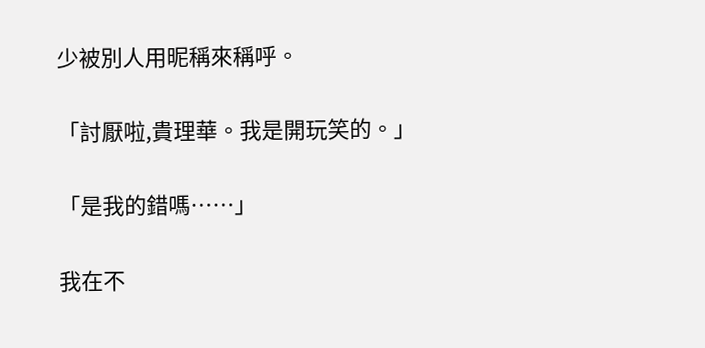少被別人用昵稱來稱呼。

「討厭啦,貴理華。我是開玩笑的。」

「是我的錯嗎……」

我在不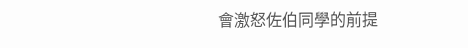會激怒佐伯同學的前提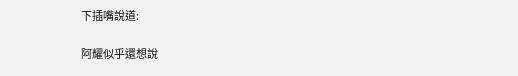下插嘴說道:

阿耀似乎還想說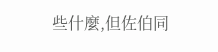些什麼,但佐伯同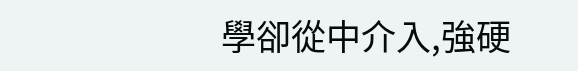學卻從中介入,強硬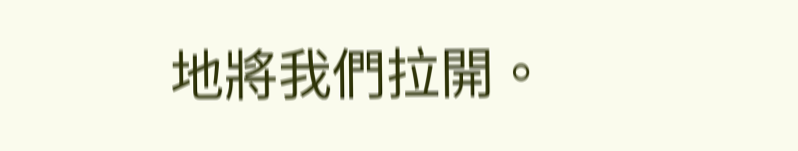地將我們拉開。